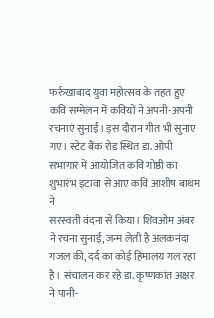फर्रुखाबाद युवा महोत्सव के तहत हुए कवि सम्मेलन में कवियों ने अपनी-अपनी
रचनाएं सुनाईं। इस दौरान गीत भी सुनाए गए। स्टेट बैंक रोड स्थित डा. ओपी
सभागार में आयोजित कवि गोष्ठी का शुभारंभ इटावा से आए कवि आशीष बाथम ने
सरस्वती वंदना से किया। शिवओम अंबर ने रचना सुनाई, जन्म लेती है अलकनंदा
गजल की, दर्द का कोई हिमालय गल रहा
है। संचालन कर रहे डा. कृष्णकांत अक्षर
ने पानी-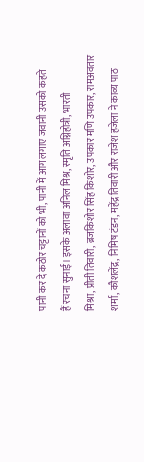पानी कर दे कठोर चट्टानों को भी, पानी में आग लगाए जवानी उसको कहते
हैं रचना सुनाई। इसके अलावा अनिल मिश्र, स्मृति अग्निहोत्री, भारती
मिश्रा, प्रीती तिवारी, ब्रजकिशोर सिंह किशोर, उपकार मणि उपकार, रामअवतार
शर्मा, कौशलेंद्र, निमिष टंडन, महेंद्र तिवारी और राजेश हजेला ने काव्य पाठ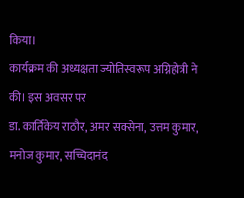किया।
कार्यक्रम की अध्यक्षता ज्योतिस्वरूप अग्निहोत्री ने की। इस अवसर पर
डा. कार्तिकेय राठौर, अमर सक्सेना, उत्तम कुमार, मनोज कुमार, सच्चिदानंद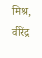मिश्र, वीरेंद्र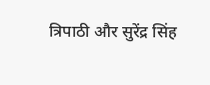त्रिपाठी और सुरेंद्र सिंह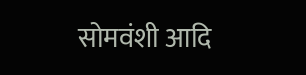सोमवंशी आदि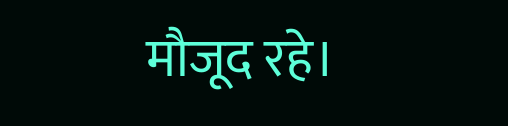मौजूद रहे।